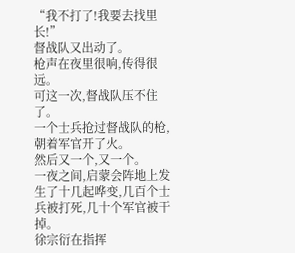“我不打了!我要去找里长!”
督战队又出动了。
枪声在夜里很响,传得很远。
可这一次,督战队压不住了。
一个士兵抢过督战队的枪,朝着军官开了火。
然后又一个,又一个。
一夜之间,启蒙会阵地上发生了十几起哗变,几百个士兵被打死,几十个军官被干掉。
徐宗衍在指挥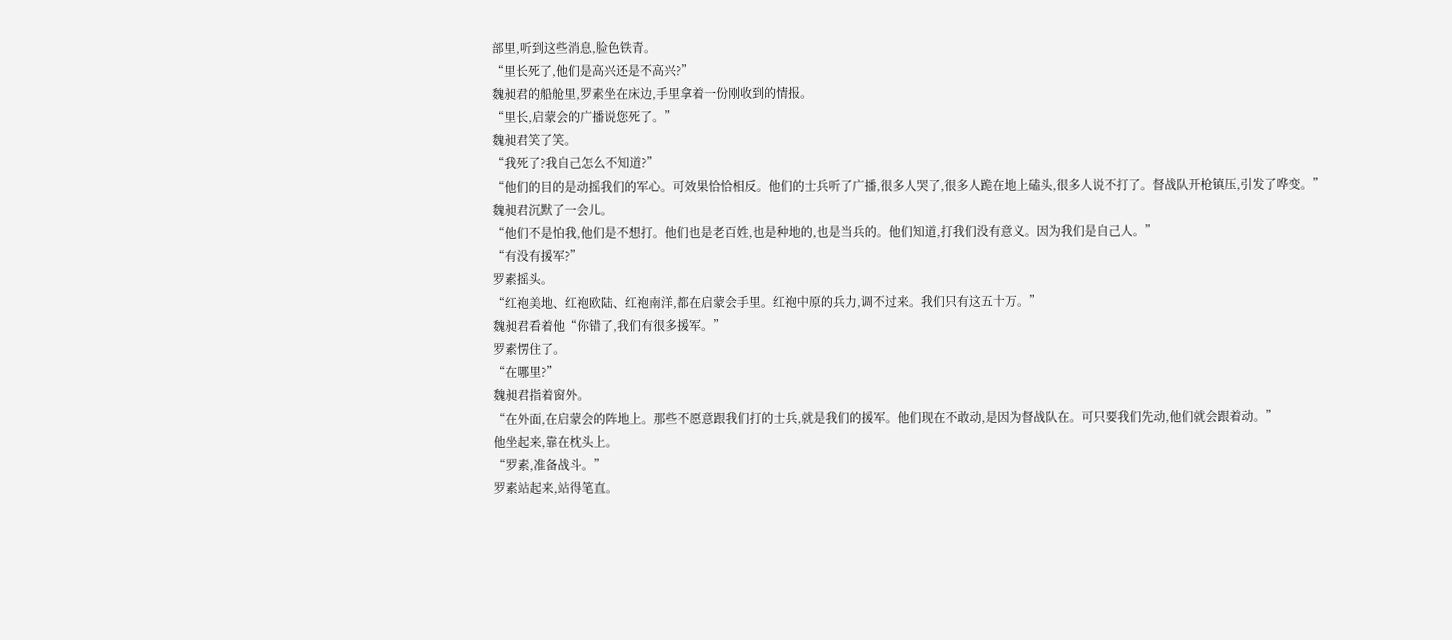部里,听到这些消息,脸色铁青。
“里长死了,他们是高兴还是不高兴?”
魏昶君的船舱里,罗素坐在床边,手里拿着一份刚收到的情报。
“里长,启蒙会的广播说您死了。”
魏昶君笑了笑。
“我死了?我自己怎么不知道?”
“他们的目的是动摇我们的军心。可效果恰恰相反。他们的士兵听了广播,很多人哭了,很多人跪在地上磕头,很多人说不打了。督战队开枪镇压,引发了哗变。”
魏昶君沉默了一会儿。
“他们不是怕我,他们是不想打。他们也是老百姓,也是种地的,也是当兵的。他们知道,打我们没有意义。因为我们是自己人。”
“有没有援军?”
罗素摇头。
“红袍美地、红袍欧陆、红袍南洋,都在启蒙会手里。红袍中原的兵力,调不过来。我们只有这五十万。”
魏昶君看着他“你错了,我们有很多援军。”
罗素愣住了。
“在哪里?”
魏昶君指着窗外。
“在外面,在启蒙会的阵地上。那些不愿意跟我们打的士兵,就是我们的援军。他们现在不敢动,是因为督战队在。可只要我们先动,他们就会跟着动。”
他坐起来,靠在枕头上。
“罗素,准备战斗。”
罗素站起来,站得笔直。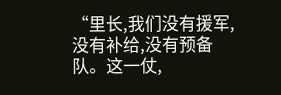“里长,我们没有援军,没有补给,没有预备队。这一仗,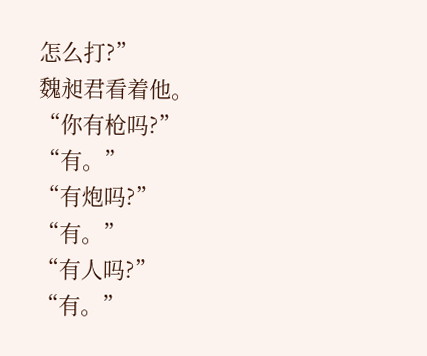怎么打?”
魏昶君看着他。
“你有枪吗?”
“有。”
“有炮吗?”
“有。”
“有人吗?”
“有。”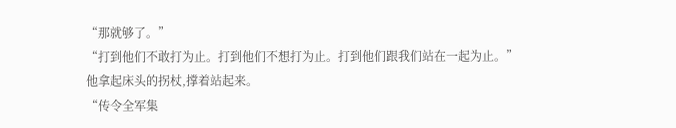“那就够了。”
“打到他们不敢打为止。打到他们不想打为止。打到他们跟我们站在一起为止。”
他拿起床头的拐杖,撑着站起来。
“传令全军集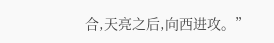合,天亮之后,向西进攻。”